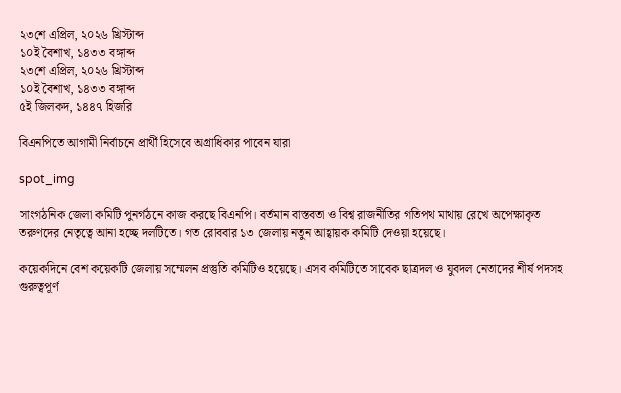২৩শে এপ্রিল, ২০২৬ খ্রিস্টাব্দ
১০ই বৈশাখ, ১৪৩৩ বঙ্গাব্দ
২৩শে এপ্রিল, ২০২৬ খ্রিস্টাব্দ
১০ই বৈশাখ, ১৪৩৩ বঙ্গাব্দ
৫ই জিলকদ, ১৪৪৭ হিজরি

বিএনপিতে আগামী নির্বাচনে প্রার্থী হিসেবে অগ্রাধিকার পাবেন যারা

spot_img

সাংগঠনিক জেলা কমিটি পুনর্গঠনে কাজ করছে বিএনপি। বর্তমান বাস্তবতা ও বিশ্ব রাজনীতির গতিপথ মাথায় রেখে অপেক্ষাকৃত তরুণদের নেতৃত্বে আনা হচ্ছে দলটিতে। গত রোববার ১৩ জেলায় নতুন আহ্বায়ক কমিটি দেওয়া হয়েছে।

কয়েকদিনে বেশ কয়েকটি জেলায় সম্মেলন প্রস্তুতি কমিটিও হয়েছে। এসব কমিটিতে সাবেক ছাত্রদল ও যুবদল নেতাদের শীর্ষ পদসহ গুরুত্বপূর্ণ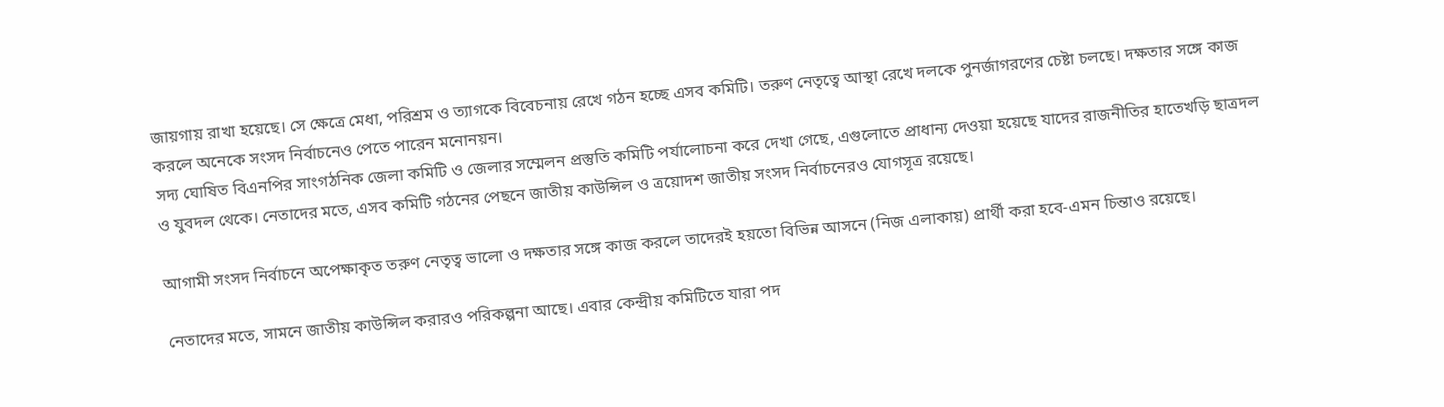জায়গায় রাখা হয়েছে। সে ক্ষেত্রে মেধা, পরিশ্রম ও ত্যাগকে বিবেচনায় রেখে গঠন হচ্ছে এসব কমিটি। তরুণ নেতৃত্বে আস্থা রেখে দলকে পুনর্জাগরণের চেষ্টা চলছে। দক্ষতার সঙ্গে কাজ করলে অনেকে সংসদ নির্বাচনেও পেতে পারেন মনোনয়ন।
সদ্য ঘোষিত বিএনপির সাংগঠনিক জেলা কমিটি ও জেলার সম্মেলন প্রস্তুতি কমিটি পর্যালোচনা করে দেখা গেছে, এগুলোতে প্রাধান্য দেওয়া হয়েছে যাদের রাজনীতির হাতেখড়ি ছাত্রদল ও যুবদল থেকে। নেতাদের মতে, এসব কমিটি গঠনের পেছনে জাতীয় কাউন্সিল ও ত্রয়োদশ জাতীয় সংসদ নির্বাচনেরও যোগসূত্র রয়েছে।

আগামী সংসদ নির্বাচনে অপেক্ষাকৃত তরুণ নেতৃত্ব ভালো ও দক্ষতার সঙ্গে কাজ করলে তাদেরই হয়তো বিভিন্ন আসনে (নিজ এলাকায়) প্রার্থী করা হবে-এমন চিন্তাও রয়েছে।

নেতাদের মতে, সামনে জাতীয় কাউন্সিল করারও পরিকল্পনা আছে। এবার কেন্দ্রীয় কমিটিতে যারা পদ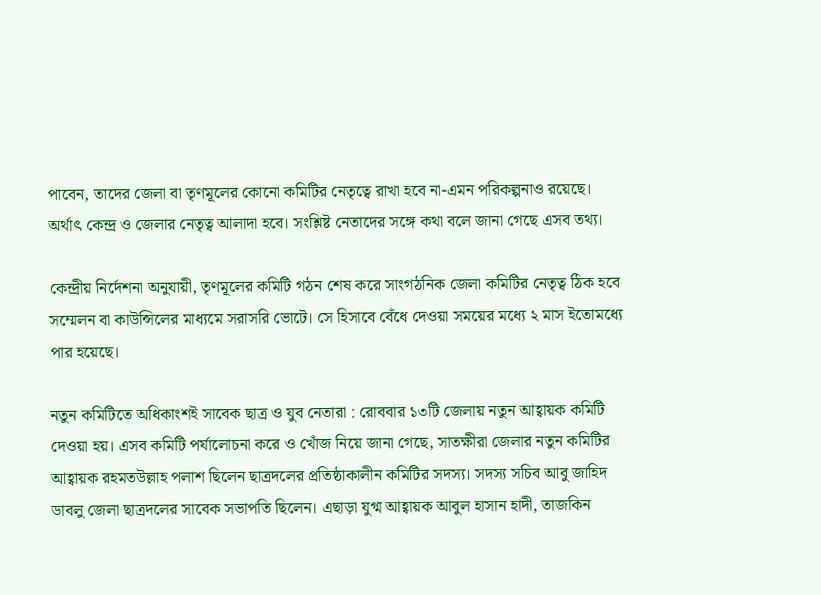পাবেন, তাদের জেলা বা তৃণমূলের কোনো কমিটির নেতৃত্বে রাখা হবে না-এমন পরিকল্পনাও রয়েছে। অর্থাৎ কেন্দ্র ও জেলার নেতৃত্ব আলাদা হবে। সংশ্লিষ্ট নেতাদের সঙ্গে কথা বলে জানা গেছে এসব তথ্য।

কেন্দ্রীয় নির্দেশনা অনুযায়ী, তৃণমূলের কমিটি গঠন শেষ করে সাংগঠনিক জেলা কমিটির নেতৃত্ব ঠিক হবে সম্মেলন বা কাউন্সিলের মাধ্যমে সরাসরি ভোটে। সে হিসাবে বেঁধে দেওয়া সময়ের মধ্যে ২ মাস ইতোমধ্যে পার হয়েছে।

নতুন কমিটিতে অধিকাংশই সাবেক ছাত্র ও যুব নেতারা : রোববার ১৩টি জেলায় নতুন আহ্বায়ক কমিটি দেওয়া হয়। এসব কমিটি পর্যালোচনা করে ও খোঁজ নিয়ে জানা গেছে, সাতক্ষীরা জেলার নতুন কমিটির আহ্বায়ক রহমতউল্লাহ পলাশ ছিলেন ছাত্রদলের প্রতিষ্ঠাকালীন কমিটির সদস্য। সদস্য সচিব আবু জাহিদ ডাবলু জেলা ছাত্রদলের সাবেক সভাপতি ছিলেন। এছাড়া যুগ্ম আহ্বায়ক আবুল হাসান হাদী, তাজকিন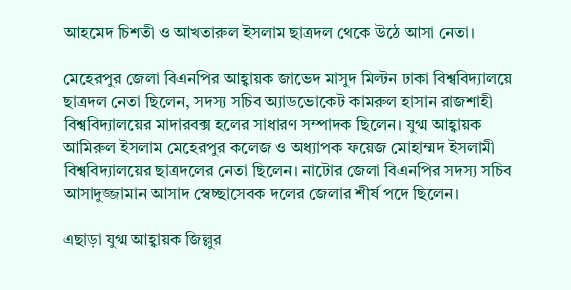আহমেদ চিশতী ও আখতারুল ইসলাম ছাত্রদল থেকে উঠে আসা নেতা।

মেহেরপুর জেলা বিএনপির আহ্বায়ক জাভেদ মাসুদ মিল্টন ঢাকা বিশ্ববিদ্যালয়ে ছাত্রদল নেতা ছিলেন, সদস্য সচিব অ্যাডভোকেট কামরুল হাসান রাজশাহী বিশ্ববিদ্যালয়ের মাদারবক্স হলের সাধারণ সম্পাদক ছিলেন। যুগ্ম আহ্বায়ক আমিরুল ইসলাম মেহেরপুর কলেজ ও অধ্যাপক ফয়েজ মোহাম্মদ ইসলামী বিশ্ববিদ্যালয়ের ছাত্রদলের নেতা ছিলেন। নাটোর জেলা বিএনপির সদস্য সচিব আসাদুজ্জামান আসাদ স্বেচ্ছাসেবক দলের জেলার শীর্ষ পদে ছিলেন।

এছাড়া যুগ্ম আহ্বায়ক জিল্লুর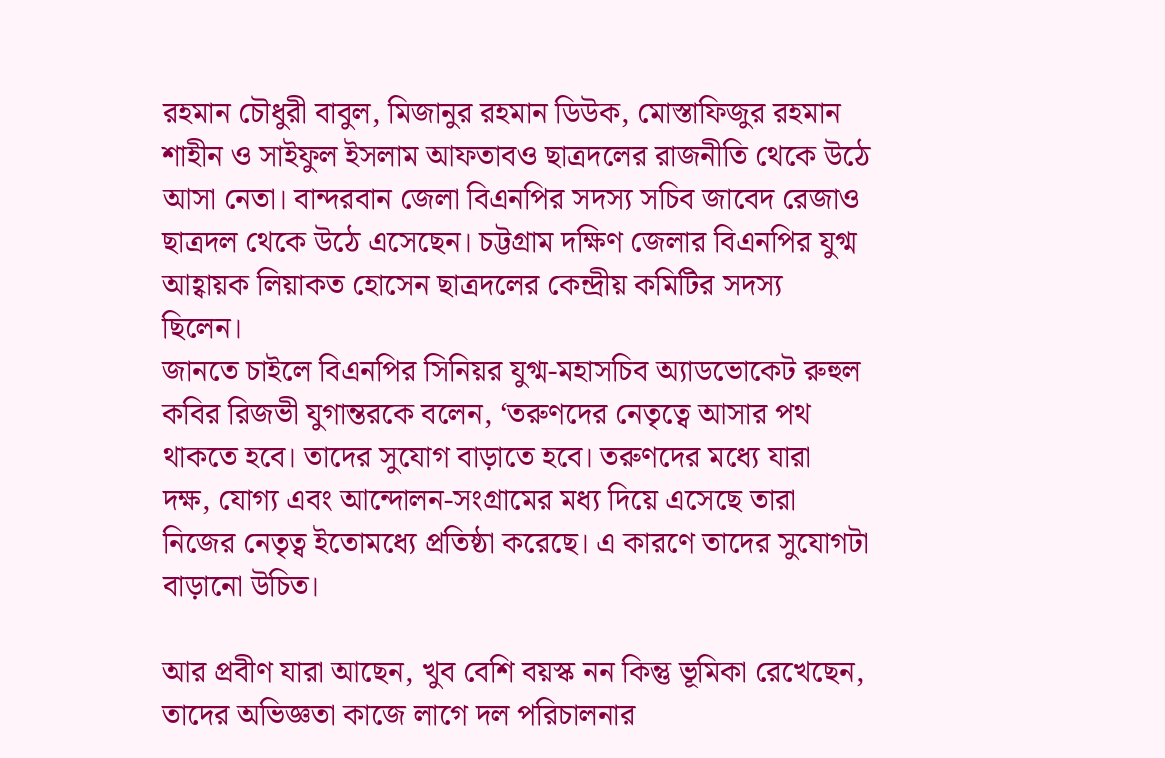রহমান চৌধুরী বাবুল, মিজানুর রহমান ডিউক, মোস্তাফিজুর রহমান শাহীন ও সাইফুল ইসলাম আফতাবও ছাত্রদলের রাজনীতি থেকে উঠে আসা নেতা। বান্দরবান জেলা বিএনপির সদস্য সচিব জাবেদ রেজাও ছাত্রদল থেকে উঠে এসেছেন। চট্টগ্রাম দক্ষিণ জেলার বিএনপির যুগ্ম আহ্বায়ক লিয়াকত হোসেন ছাত্রদলের কেন্দ্রীয় কমিটির সদস্য ছিলেন।
জানতে চাইলে বিএনপির সিনিয়র যুগ্ম-মহাসচিব অ্যাডভোকেট রুহুল কবির রিজভী যুগান্তরকে বলেন, ‘তরুণদের নেতৃত্বে আসার পথ থাকতে হবে। তাদের সুযোগ বাড়াতে হবে। তরুণদের মধ্যে যারা দক্ষ, যোগ্য এবং আন্দোলন-সংগ্রামের মধ্য দিয়ে এসেছে তারা নিজের নেতৃত্ব ইতোমধ্যে প্রতিষ্ঠা করেছে। এ কারণে তাদের সুযোগটা বাড়ানো উচিত।

আর প্রবীণ যারা আছেন, খুব বেশি বয়স্ক নন কিন্তু ভূমিকা রেখেছেন, তাদের অভিজ্ঞতা কাজে লাগে দল পরিচালনার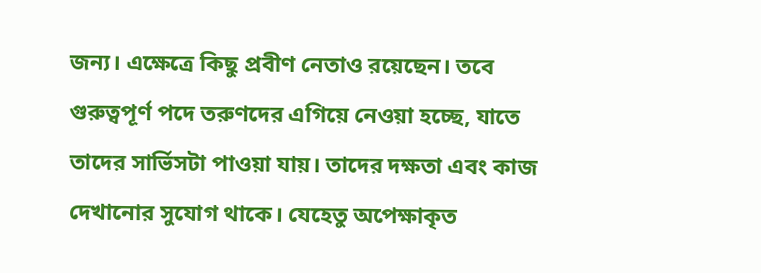জন্য। এক্ষেত্রে কিছু প্রবীণ নেতাও রয়েছেন। তবে গুরুত্বপূর্ণ পদে তরুণদের এগিয়ে নেওয়া হচ্ছে, যাতে তাদের সার্ভিসটা পাওয়া যায়। তাদের দক্ষতা এবং কাজ দেখানোর সুযোগ থাকে। যেহেতু অপেক্ষাকৃত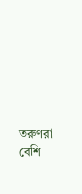তরুণরা বেশি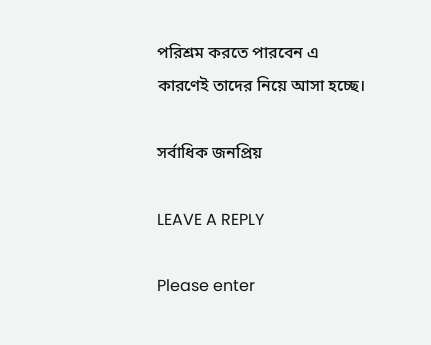পরিশ্রম করতে পারবেন এ কারণেই তাদের নিয়ে আসা হচ্ছে।

সর্বাধিক জনপ্রিয়

LEAVE A REPLY

Please enter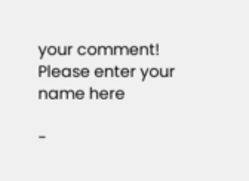your comment!
Please enter your name here

-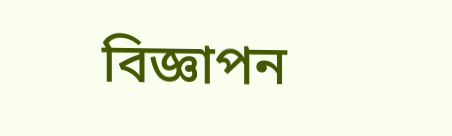বিজ্ঞাপন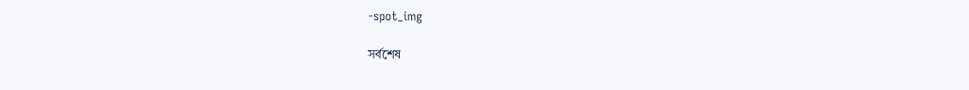-spot_img

সর্বশেষ